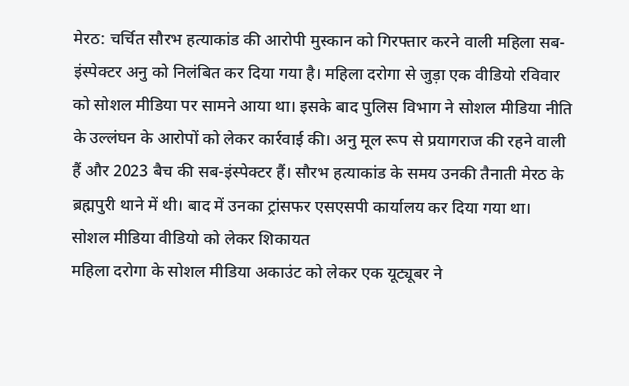मेरठ: चर्चित सौरभ हत्याकांड की आरोपी मुस्कान को गिरफ्तार करने वाली महिला सब-इंस्पेक्टर अनु को निलंबित कर दिया गया है। महिला दरोगा से जुड़ा एक वीडियो रविवार को सोशल मीडिया पर सामने आया था। इसके बाद पुलिस विभाग ने सोशल मीडिया नीति के उल्लंघन के आरोपों को लेकर कार्रवाई की। अनु मूल रूप से प्रयागराज की रहने वाली हैं और 2023 बैच की सब-इंस्पेक्टर हैं। सौरभ हत्याकांड के समय उनकी तैनाती मेरठ के ब्रह्मपुरी थाने में थी। बाद में उनका ट्रांसफर एसएसपी कार्यालय कर दिया गया था।
सोशल मीडिया वीडियो को लेकर शिकायत
महिला दरोगा के सोशल मीडिया अकाउंट को लेकर एक यूट्यूबर ने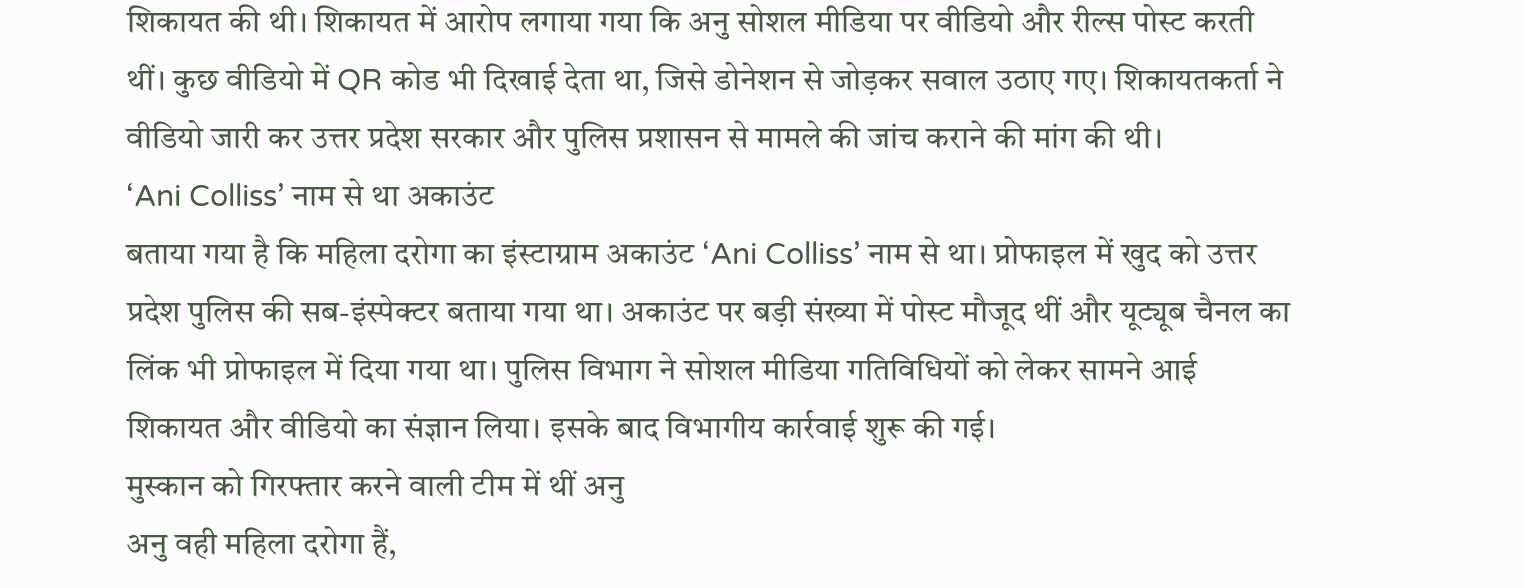शिकायत की थी। शिकायत में आरोप लगाया गया कि अनु सोशल मीडिया पर वीडियो और रील्स पोस्ट करती थीं। कुछ वीडियो में QR कोड भी दिखाई देता था, जिसे डोनेशन से जोड़कर सवाल उठाए गए। शिकायतकर्ता ने वीडियो जारी कर उत्तर प्रदेश सरकार और पुलिस प्रशासन से मामले की जांच कराने की मांग की थी।
‘Ani Colliss’ नाम से था अकाउंट
बताया गया है कि महिला दरोगा का इंस्टाग्राम अकाउंट ‘Ani Colliss’ नाम से था। प्रोफाइल में खुद को उत्तर प्रदेश पुलिस की सब-इंस्पेक्टर बताया गया था। अकाउंट पर बड़ी संख्या में पोस्ट मौजूद थीं और यूट्यूब चैनल का लिंक भी प्रोफाइल में दिया गया था। पुलिस विभाग ने सोशल मीडिया गतिविधियों को लेकर सामने आई शिकायत और वीडियो का संज्ञान लिया। इसके बाद विभागीय कार्रवाई शुरू की गई।
मुस्कान को गिरफ्तार करने वाली टीम में थीं अनु
अनु वही महिला दरोगा हैं,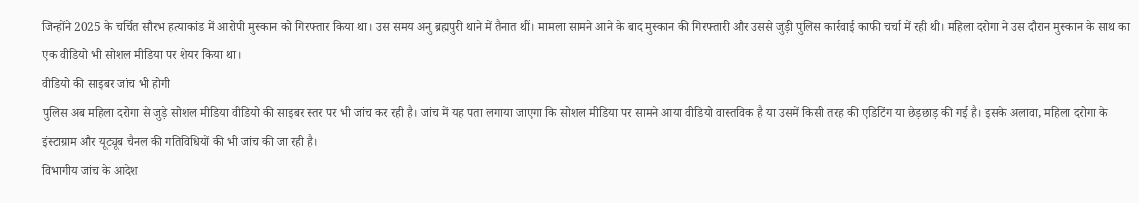जिन्होंने 2025 के चर्चित सौरभ हत्याकांड में आरोपी मुस्कान को गिरफ्तार किया था। उस समय अनु ब्रह्मपुरी थाने में तैनात थीं। मामला सामने आने के बाद मुस्कान की गिरफ्तारी और उससे जुड़ी पुलिस कार्रवाई काफी चर्चा में रही थी। महिला दरोगा ने उस दौरान मुस्कान के साथ का एक वीडियो भी सोशल मीडिया पर शेयर किया था।
वीडियो की साइबर जांच भी होगी
पुलिस अब महिला दरोगा से जुड़े सोशल मीडिया वीडियो की साइबर स्तर पर भी जांच कर रही है। जांच में यह पता लगाया जाएगा कि सोशल मीडिया पर सामने आया वीडियो वास्तविक है या उसमें किसी तरह की एडिटिंग या छेड़छाड़ की गई है। इसके अलावा, महिला दरोगा के इंस्टाग्राम और यूट्यूब चैनल की गतिविधियों की भी जांच की जा रही है।
विभागीय जांच के आदेश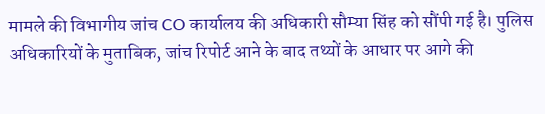मामले की विभागीय जांच CO कार्यालय की अधिकारी सौम्या सिंह को सौंपी गई है। पुलिस अधिकारियों के मुताबिक, जांच रिपोर्ट आने के बाद तथ्यों के आधार पर आगे की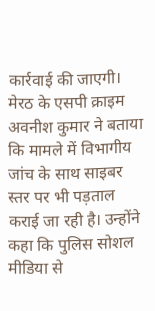कार्रवाई की जाएगी। मेरठ के एसपी क्राइम अवनीश कुमार ने बताया कि मामले में विभागीय जांच के साथ साइबर स्तर पर भी पड़ताल कराई जा रही है। उन्होंने कहा कि पुलिस सोशल मीडिया से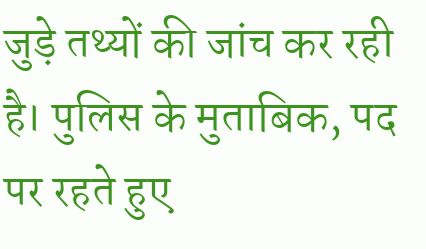जुड़े तथ्यों की जांच कर रही है। पुलिस के मुताबिक, पद पर रहते हुए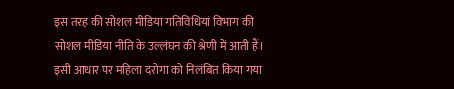इस तरह की सोशल मीडिया गतिविधियां विभाग की सोशल मीडिया नीति के उल्लंघन की श्रेणी में आती हैं। इसी आधार पर महिला दरोगा को निलंबित किया गया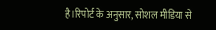है।रिपोर्ट के अनुसार, सोशल मीडिया से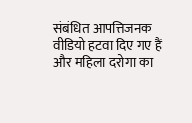संबंधित आपत्तिजनक वीडियो हटवा दिए गए हैं और महिला दरोगा का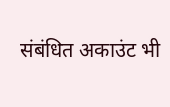संबंधित अकाउंट भी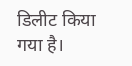डिलीट किया गया है।